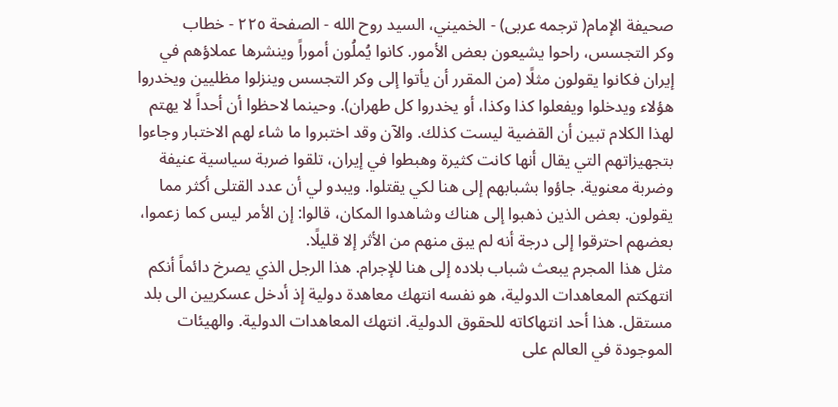صحيفة الإمام( ترجمه عربى) - الخميني، السيد روح الله - الصفحة ٢٢٥ - خطاب
وكر التجسس، راحوا يشيعون بعض الأمور. كانوا يُملُون أموراً وينشرها عملاؤهم في إيران فكانوا يقولون مثلًا (من المقرر أن يأتوا إلى وكر التجسس وينزلوا مظليين ويخدروا هؤلاء ويدخلوا ويفعلوا كذا وكذا، أو يخدروا كل طهران). وحينما لاحظوا أن أحداً لا يهتم لهذا الكلام تبين أن القضية ليست كذلك. والآن وقد اختبروا ما شاء لهم الاختبار وجاءوا بتجهيزاتهم التي يقال أنها كانت كثيرة وهبطوا في إيران، تلقوا ضربة سياسية عنيفة وضربة معنوية. جاؤوا بشبابهم إلى هنا لكي يقتلوا. ويبدو لي أن عدد القتلى أكثر مما يقولون. بعض الذين ذهبوا إلى هناك وشاهدوا المكان، قالوا: إن الأمر ليس كما زعموا، بعضهم احترقوا إلى درجة أنه لم يبق منهم من الأثر إلا قليلًا.
مثل هذا المجرم يبعث شباب بلاده إلى هنا للإجرام. هذا الرجل الذي يصرخ دائماً أنكم انتهكتم المعاهدات الدولية، هو نفسه انتهك معاهدة دولية إذ أدخل عسكريين الى بلد مستقل. هذا أحد انتهاكاته للحقوق الدولية. انتهك المعاهدات الدولية. والهيئات الموجودة في العالم على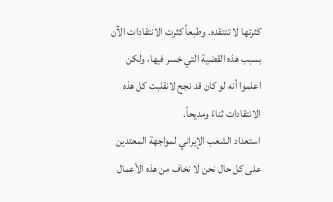كثرتها لا تنتقده. وطبعاً كثرت الانتقادات الآن بسبب هذه القضية التي خسر فيها، ولكن اعلموا أنه لو كان قد نجح لانقلبت كل هذه الانتقادات ثناءً ومديحاً.
استعداد الشعب الإيراني لمواجهة المعتدين
على كل حال نحن لا نخاف من هذه الأعمال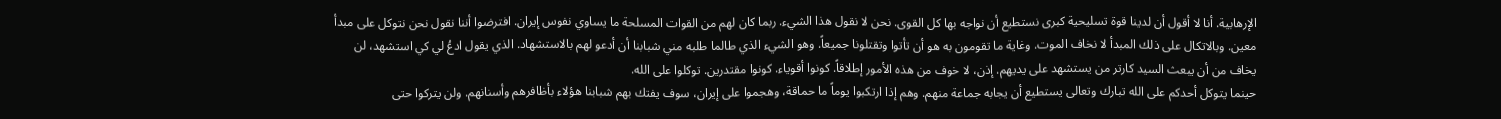الإرهابية. أنا لا أقول أن لدينا قوة تسليحية كبرى نستطيع أن نواجه بها كل القوى. نحن لا نقول هذا الشيء. ربما كان لهم من القوات المسلحة ما يساوي نفوس إيران. افترضوا أننا نقول نحن نتوكل على مبدأ معين. وبالاتكال على ذلك المبدأ لا نخاف الموت. وغاية ما تقومون به هو أن تأتوا وتقتلونا جميعاً. وهو الشيء الذي طالما طلبه مني شبابنا أن أدعو لهم بالاستشهاد. الذي يقول ادعُ لي كي استشهد، لن يخاف من أن يبعث السيد كارتر من يستشهد على يديهم. إذن، لا خوف من هذه الأمور إطلاقاً. كونوا أقوياء. كونوا مقتدرين. توكلوا على الله.
حينما يتوكل أحدكم على الله تبارك وتعالى يستطيع أن يجابه جماعة منهم. وهم إذا ارتكبوا يوماً ما حماقة، وهجموا على إيران، سوف يفتك بهم شبابنا هؤلاء بأظافرهم وأسنانهم. ولن يتركوا حتى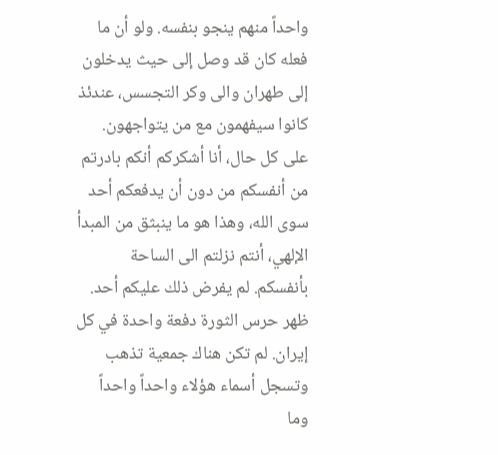واحداً منهم ينجو بنفسه. ولو أن ما فعله كان قد وصل إلى حيث يدخلون إلى طهران والى وكر التجسس، عندئذ كانوا سيفهمون مع من يتواجهون. على كل حال، أنا أشكركم أنكم بادرتم من أنفسكم من دون أن يدفعكم أحد سوى الله، وهذا هو ما ينبثق من المبدأ الإلهي، أنتم نزلتم الى الساحة بأنفسكم. لم يفرض ذلك عليكم أحد. ظهر حرس الثورة دفعة واحدة في كل إيران. لم تكن هناك جمعية تذهب وتسجل أسماء هؤلاء واحداً واحداً وما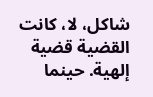شاكل، لا، كانت القضية قضية إلهية. حينما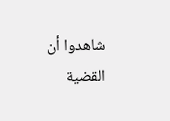شاهدوا أن القضية